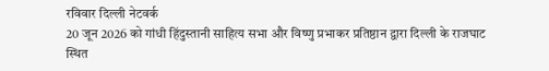रविवार दिल्ली नेटवर्क
20 जून 2026 को गांधी हिंदुस्तानी साहित्य सभा और विष्णु प्रभाकर प्रतिष्ठान द्वारा दिल्ली के राजघाट स्थित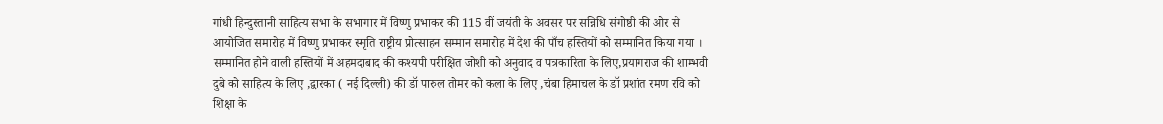गांधी हिन्दुस्तानी साहित्य सभा के सभागार में विष्णु प्रभाकर की 115 वीं जयंती के अवसर पर सन्निधि संगोष्ठी की ओर से आयोजित समारोह में विष्णु प्रभाकर स्मृति राष्ट्रीय प्रोत्साहन सम्मान समारोह में देश की पाँच हस्तियों को सम्मानित किया गया । सम्मानित होने वाली हस्तियों में अहमदाबाद की कश्यपी परीक्षित जोशी को अनुवाद व पत्रकारिता के लिए,प्रयागराज की शाम्भवी दुबे को साहित्य के लिए ,द्वारका ( नई दिल्ली) की डॉ पारुल तोमर को कला के लिए ,चंबा हिमाचल के डॉ प्रशांत रमण रवि को शिक्षा के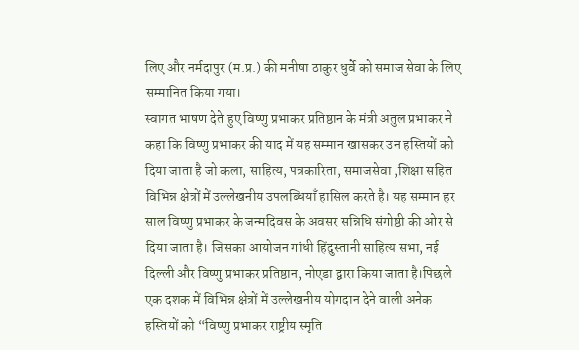लिए और नर्मदापुर (म.प्र.) की मनीषा ठाकुर धुर्वे को समाज सेवा के लिए सम्मानित किया गया।
स्वागत भाषण देते हुए विष्णु प्रभाकर प्रतिष्ठान के मंत्री अतुल प्रभाकर ने कहा कि विष्णु प्रभाकर की याद में यह सम्मान खासकर उन हस्तियों को दिया जाता है जो कला, साहित्य, पत्रकारिता, समाजसेवा ,शिक्षा सहित विभिन्न क्षेत्रों में उल्लेखनीय उपलब्धियाँ हासिल करते है। यह सम्मान हर साल विष्णु प्रभाकर के जन्मदिवस के अवसर सन्निधि संगोष्ठी की ओर से दिया जाता है। जिसका आयोजन गांधी हिंदुस्तानी साहित्य सभा, नई दिल्ली और विष्णु प्रभाकर प्रतिष्ठान, नोएडा द्वारा किया जाता है।पिछले एक दशक में विभिन्न क्षेत्रों में उल्लेखनीय योगदान देने वाली अनेक हस्तियों को “विष्णु प्रभाकर राष्ट्रीय स्मृति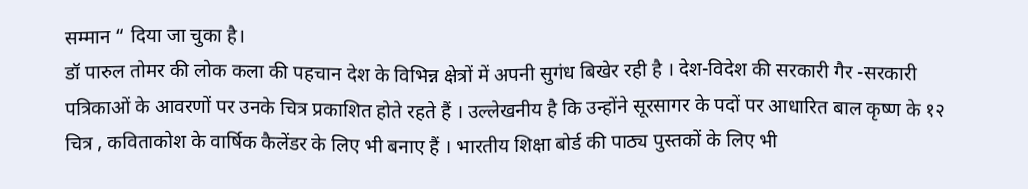सम्मान “ दिया जा चुका है।
डॉ पारुल तोमर की लोक कला की पहचान देश के विभिन्न क्षेत्रों में अपनी सुगंध बिखेर रही है । देश-विदेश की सरकारी गैर -सरकारी पत्रिकाओं के आवरणों पर उनके चित्र प्रकाशित होते रहते हैं । उल्लेखनीय है कि उन्होंने सूरसागर के पदों पर आधारित बाल कृष्ण के १२ चित्र , कविताकोश के वार्षिक कैलेंडर के लिए भी बनाए हैं । भारतीय शिक्षा बोर्ड की पाठ्य पुस्तकों के लिए भी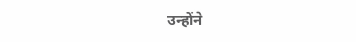उन्होंने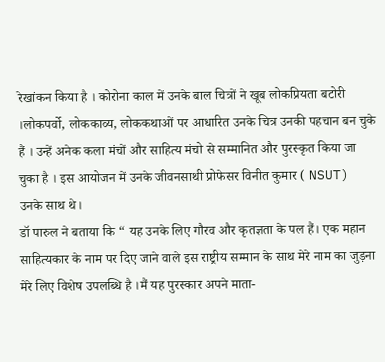रेखांकन किया है । कोरोना काल में उनके बाल चित्रों ने खूब लोकप्रियता बटोरी ।लोकपर्वो, लोककाव्य, लोककथाओं पर आधारित उनके चित्र उनकी पहचान बन चुके हैं । उन्हें अनेक कला मंचों और साहित्य मंचो से सम्मानित और पुरस्कृत किया जा चुका है । इस आयोजन में उनके जीवनसाथी प्रोफेसर विनीत कुमार ( NSUT) उनके साथ थे।
डॉ पारुल ने बताया कि “ यह उनके लिए गौरव और कृतज्ञता के पल हैं। एक महान साहित्यकार के नाम पर दिए जाने वाले इस राष्ट्रीय सम्मान के साथ मेरे नाम का जुड़ना मेरे लिए विशेष उपलब्धि है ।मैं यह पुरस्कार अपने माता-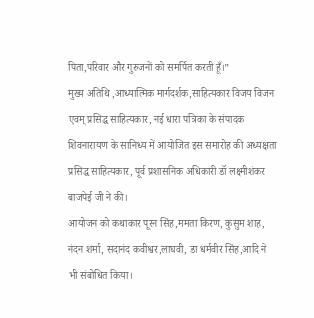पिता,परिवार और गुरुजनों को समर्पित करती हूँ।”
मुख्य अतिथि ,आध्यात्मिक मार्गदर्शक,साहित्यकार विजय विजन एवम् प्रसिद्ध साहित्यकार, नई धारा पत्रिका के संपादक शिवनारायण के सानिध्य में आयोजित इस समारोह की अध्यक्षता प्रसिद्ध साहित्यकार, पूर्व प्रशासनिक अधिकारी डॉ लक्ष्मीशंकर बाजपेई जी ने की।
आयोजन को कथाकार पूरन सिंह,ममता किरण, कुसुम शाह, नंदन शर्मा, सदानंद कवीश्वर,लाघवी, डा धर्मवीर सिंह,आदि ने भी संबोधित किया।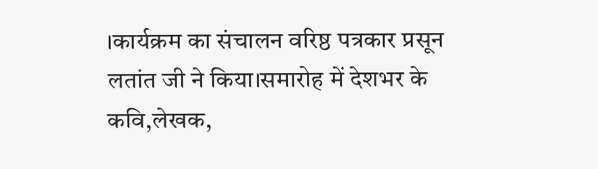।कार्यक्रम का संचालन वरिष्ठ पत्रकार प्रसून लतांत जी ने किया।समारोह में देशभर के कवि,लेखक,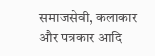समाजसेवी, कलाकार और पत्रकार आदि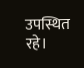उपस्थित रहे।